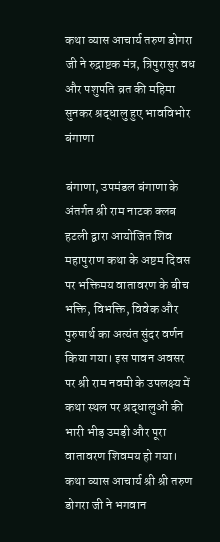कथा व्यास आचार्य तरुण डोगरा जी ने रुद्राष्टक मंत्र, त्रिपुरासुर वध और पशुपति व्रत की महिमा सुनकर श्रद्धालु हुए भावविभोर
बंगाणा

बंगाणा, उपमंडल बंगाणा के अंतर्गत श्री राम नाटक क्लब हटली द्वारा आयोजित शिव महापुराण कथा के अष्टम दिवस पर भक्तिमय वातावरण के बीच भक्ति, विभक्ति, विवेक और पुरुषार्थ का अत्यंत सुंदर वर्णन किया गया। इस पावन अवसर पर श्री राम नवमी के उपलक्ष्य में कथा स्थल पर श्रद्धालुओं की भारी भीड़ उमड़ी और पूरा वातावरण शिवमय हो गया। कथा व्यास आचार्य श्री श्री तरुण डोगरा जी ने भगवान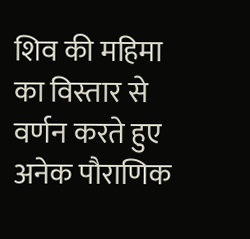शिव की महिमा का विस्तार से वर्णन करते हुए अनेक पौराणिक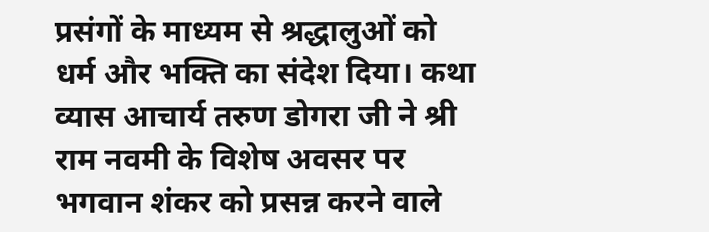प्रसंगों के माध्यम से श्रद्धालुओं को धर्म और भक्ति का संदेश दिया। कथा व्यास आचार्य तरुण डोगरा जी ने श्री राम नवमी के विशेष अवसर पर भगवान शंकर को प्रसन्न करने वाले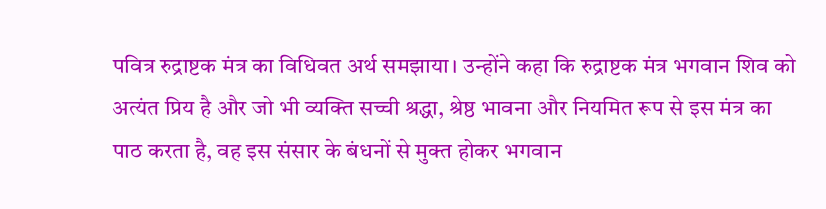पवित्र रुद्राष्टक मंत्र का विधिवत अर्थ समझाया। उन्होंने कहा कि रुद्राष्टक मंत्र भगवान शिव को अत्यंत प्रिय है और जो भी व्यक्ति सच्ची श्रद्धा, श्रेष्ठ भावना और नियमित रूप से इस मंत्र का पाठ करता है, वह इस संसार के बंधनों से मुक्त होकर भगवान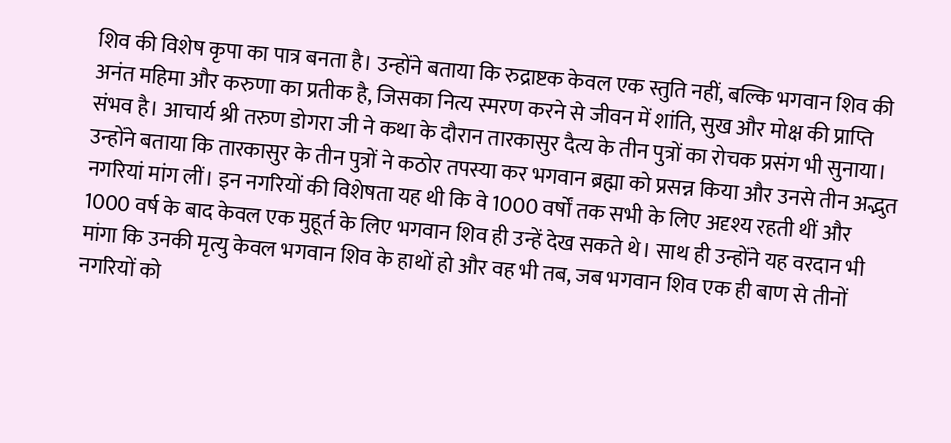शिव की विशेष कृपा का पात्र बनता है। उन्होंने बताया कि रुद्राष्टक केवल एक स्तुति नहीं, बल्कि भगवान शिव की अनंत महिमा और करुणा का प्रतीक है, जिसका नित्य स्मरण करने से जीवन में शांति, सुख और मोक्ष की प्राप्ति संभव है। आचार्य श्री तरुण डोगरा जी ने कथा के दौरान तारकासुर दैत्य के तीन पुत्रों का रोचक प्रसंग भी सुनाया। उन्होंने बताया कि तारकासुर के तीन पुत्रों ने कठोर तपस्या कर भगवान ब्रह्मा को प्रसन्न किया और उनसे तीन अद्भुत नगरियां मांग लीं। इन नगरियों की विशेषता यह थी कि वे 1000 वर्षों तक सभी के लिए अदृश्य रहती थीं और 1000 वर्ष के बाद केवल एक मुहूर्त के लिए भगवान शिव ही उन्हें देख सकते थे। साथ ही उन्होंने यह वरदान भी मांगा कि उनकी मृत्यु केवल भगवान शिव के हाथों हो और वह भी तब, जब भगवान शिव एक ही बाण से तीनों नगरियों को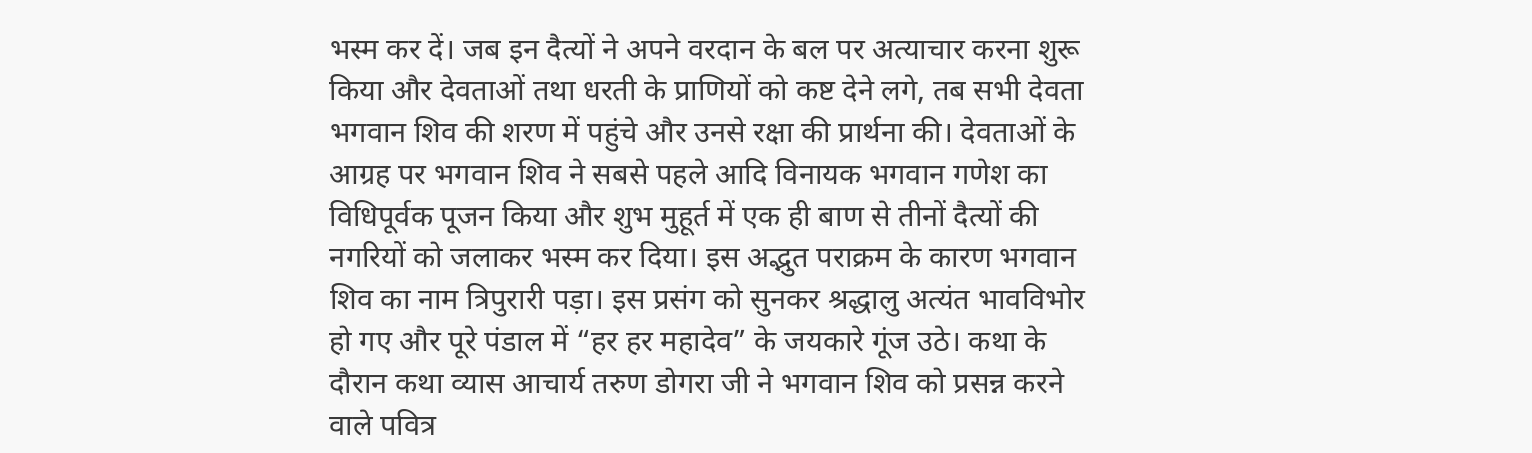भस्म कर दें। जब इन दैत्यों ने अपने वरदान के बल पर अत्याचार करना शुरू किया और देवताओं तथा धरती के प्राणियों को कष्ट देने लगे, तब सभी देवता भगवान शिव की शरण में पहुंचे और उनसे रक्षा की प्रार्थना की। देवताओं के आग्रह पर भगवान शिव ने सबसे पहले आदि विनायक भगवान गणेश का विधिपूर्वक पूजन किया और शुभ मुहूर्त में एक ही बाण से तीनों दैत्यों की नगरियों को जलाकर भस्म कर दिया। इस अद्भुत पराक्रम के कारण भगवान शिव का नाम त्रिपुरारी पड़ा। इस प्रसंग को सुनकर श्रद्धालु अत्यंत भावविभोर हो गए और पूरे पंडाल में “हर हर महादेव” के जयकारे गूंज उठे। कथा के दौरान कथा व्यास आचार्य तरुण डोगरा जी ने भगवान शिव को प्रसन्न करने वाले पवित्र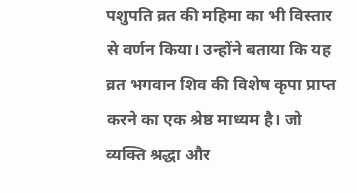पशुपति व्रत की महिमा का भी विस्तार से वर्णन किया। उन्होंने बताया कि यह व्रत भगवान शिव की विशेष कृपा प्राप्त करने का एक श्रेष्ठ माध्यम है। जो व्यक्ति श्रद्धा और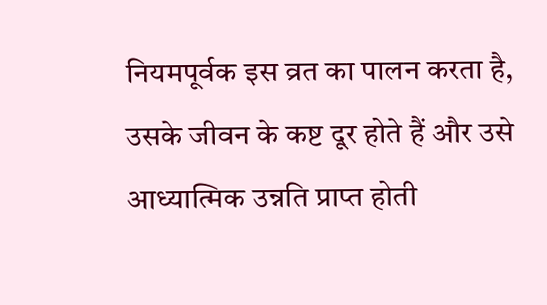नियमपूर्वक इस व्रत का पालन करता है, उसके जीवन के कष्ट दूर होते हैं और उसे आध्यात्मिक उन्नति प्राप्त होती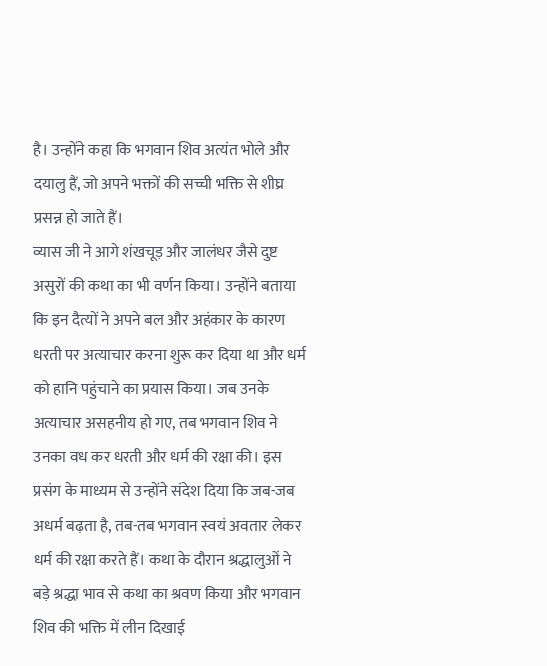है। उन्होंने कहा कि भगवान शिव अत्यंत भोले और दयालु हैं, जो अपने भक्तों की सच्ची भक्ति से शीघ्र प्रसन्न हो जाते हैं।
व्यास जी ने आगे शंखचूड़ और जालंधर जैसे दुष्ट असुरों की कथा का भी वर्णन किया। उन्होंने बताया कि इन दैत्यों ने अपने बल और अहंकार के कारण धरती पर अत्याचार करना शुरू कर दिया था और धर्म को हानि पहुंचाने का प्रयास किया। जब उनके अत्याचार असहनीय हो गए, तब भगवान शिव ने उनका वध कर धरती और धर्म की रक्षा की। इस प्रसंग के माध्यम से उन्होंने संदेश दिया कि जब-जब अधर्म बढ़ता है, तब-तब भगवान स्वयं अवतार लेकर धर्म की रक्षा करते हैं। कथा के दौरान श्रद्धालुओं ने बड़े श्रद्धा भाव से कथा का श्रवण किया और भगवान शिव की भक्ति में लीन दिखाई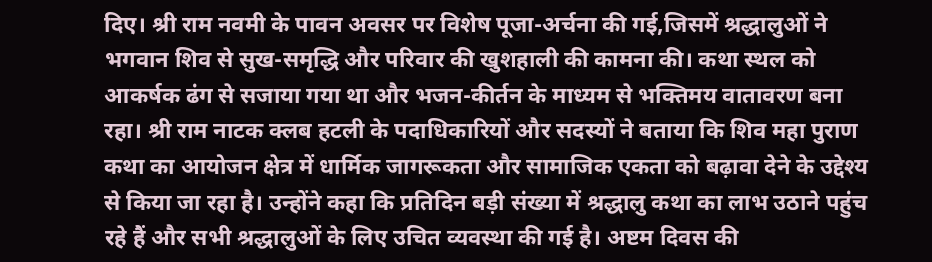दिए। श्री राम नवमी के पावन अवसर पर विशेष पूजा-अर्चना की गई,जिसमें श्रद्धालुओं ने भगवान शिव से सुख-समृद्धि और परिवार की खुशहाली की कामना की। कथा स्थल को आकर्षक ढंग से सजाया गया था और भजन-कीर्तन के माध्यम से भक्तिमय वातावरण बना रहा। श्री राम नाटक क्लब हटली के पदाधिकारियों और सदस्यों ने बताया कि शिव महा पुराण कथा का आयोजन क्षेत्र में धार्मिक जागरूकता और सामाजिक एकता को बढ़ावा देने के उद्देश्य से किया जा रहा है। उन्होंने कहा कि प्रतिदिन बड़ी संख्या में श्रद्धालु कथा का लाभ उठाने पहुंच रहे हैं और सभी श्रद्धालुओं के लिए उचित व्यवस्था की गई है। अष्टम दिवस की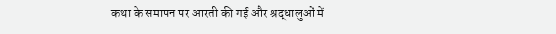कथा के समापन पर आरती की गई और श्रद्धालुओं में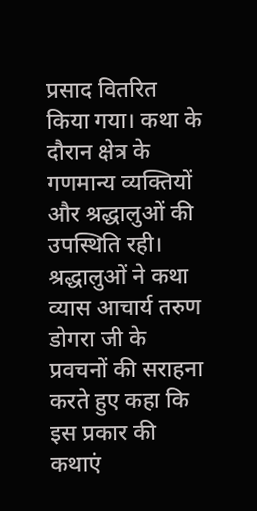प्रसाद वितरित किया गया। कथा के दौरान क्षेत्र के गणमान्य व्यक्तियों और श्रद्धालुओं की उपस्थिति रही। श्रद्धालुओं ने कथा व्यास आचार्य तरुण डोगरा जी के प्रवचनों की सराहना करते हुए कहा कि इस प्रकार की कथाएं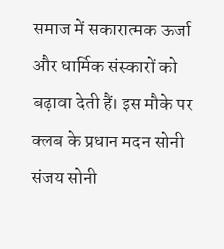समाज में सकारात्मक ऊर्जा और धार्मिक संस्कारों को बढ़ावा देती हैं। इस मौके पर क्लब के प्रधान मदन सोनी संजय सोनी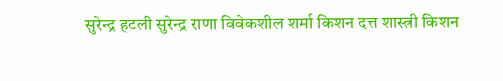सुरेन्द्र हटली सुरेन्द्र राणा विवेकशील शर्मा किशन दत्त शास्त्री किशन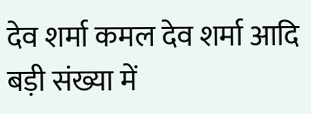देव शर्मा कमल देव शर्मा आदि बड़ी संख्या में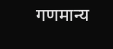गणमान्य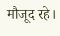मौजूद रहे।